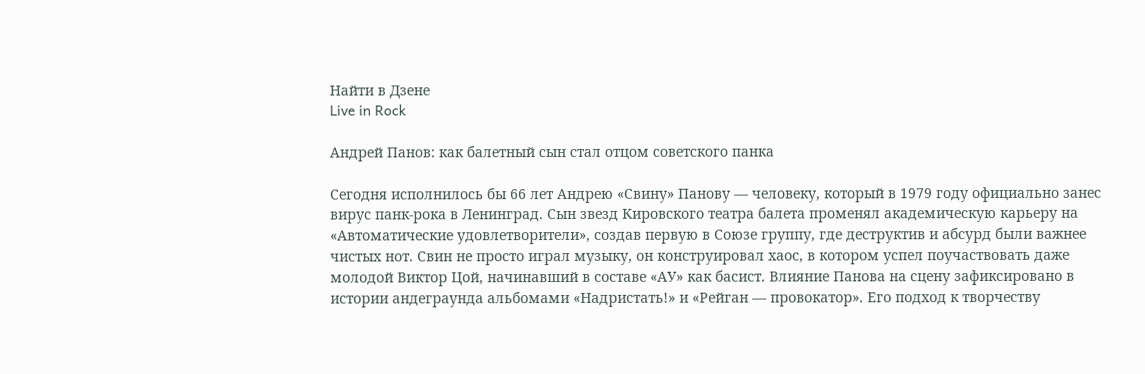Найти в Дзене
Live in Rock

Андрей Панов: как балетный сын стал отцом советского панка

Сегодня исполнилось бы 66 лет Андрею «Свину» Панову — человеку, который в 1979 году официально занес вирус панк-рока в Ленинград. Сын звезд Кировского театра балета променял академическую карьеру на «Автоматические удовлетворители», создав первую в Союзе группу, где деструктив и абсурд были важнее чистых нот. Свин не просто играл музыку, он конструировал хаос, в котором успел поучаствовать даже молодой Виктор Цой, начинавший в составе «АУ» как басист. Влияние Панова на сцену зафиксировано в истории андеграунда альбомами «Надристать!» и «Рейган — провокатор». Его подход к творчеству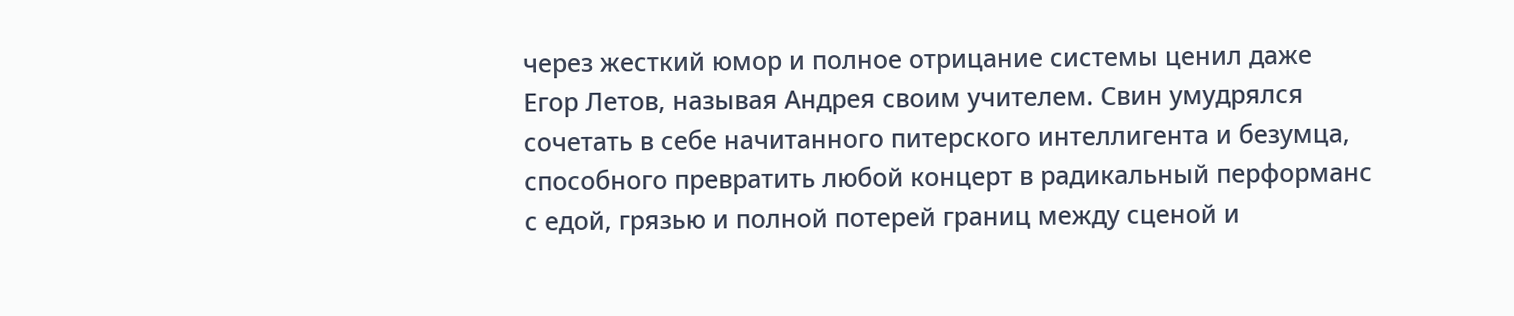через жесткий юмор и полное отрицание системы ценил даже Егор Летов, называя Андрея своим учителем. Свин умудрялся сочетать в себе начитанного питерского интеллигента и безумца, способного превратить любой концерт в радикальный перформанс с едой, грязью и полной потерей границ между сценой и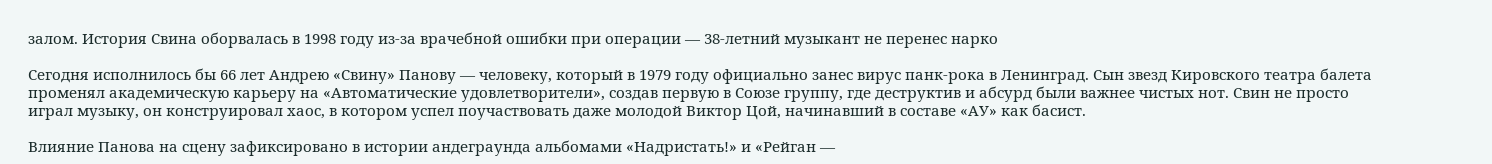залом. История Свина оборвалась в 1998 году из-за врачебной ошибки при операции — 38-летний музыкант не перенес нарко

Сегодня исполнилось бы 66 лет Андрею «Свину» Панову — человеку, который в 1979 году официально занес вирус панк-рока в Ленинград. Сын звезд Кировского театра балета променял академическую карьеру на «Автоматические удовлетворители», создав первую в Союзе группу, где деструктив и абсурд были важнее чистых нот. Свин не просто играл музыку, он конструировал хаос, в котором успел поучаствовать даже молодой Виктор Цой, начинавший в составе «АУ» как басист.

Влияние Панова на сцену зафиксировано в истории андеграунда альбомами «Надристать!» и «Рейган —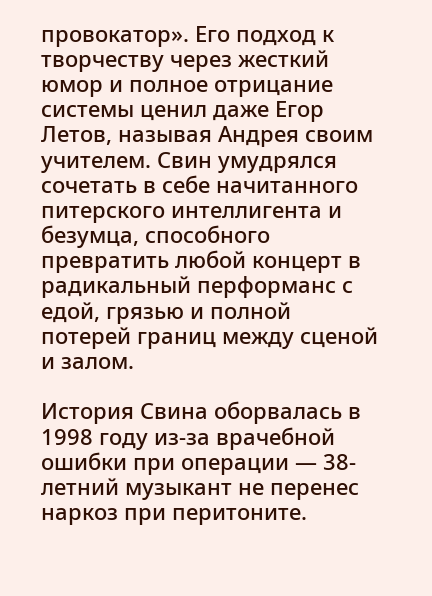провокатор». Его подход к творчеству через жесткий юмор и полное отрицание системы ценил даже Егор Летов, называя Андрея своим учителем. Свин умудрялся сочетать в себе начитанного питерского интеллигента и безумца, способного превратить любой концерт в радикальный перформанс с едой, грязью и полной потерей границ между сценой и залом.

История Свина оборвалась в 1998 году из-за врачебной ошибки при операции — 38-летний музыкант не перенес наркоз при перитоните.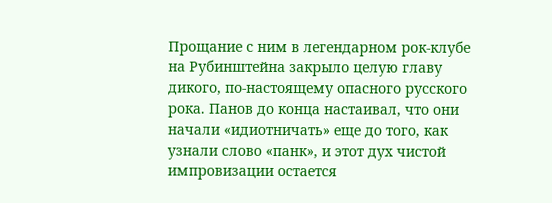Прощание с ним в легендарном рок-клубе на Рубинштейна закрыло целую главу дикого, по-настоящему опасного русского рока. Панов до конца настаивал, что они начали «идиотничать» еще до того, как узнали слово «панк», и этот дух чистой импровизации остается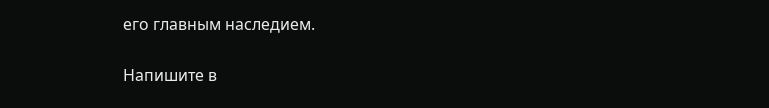его главным наследием.

Напишите в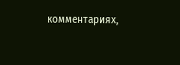комментариях,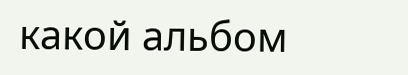какой альбом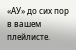«АУ» до сих пор в вашем плейлисте.